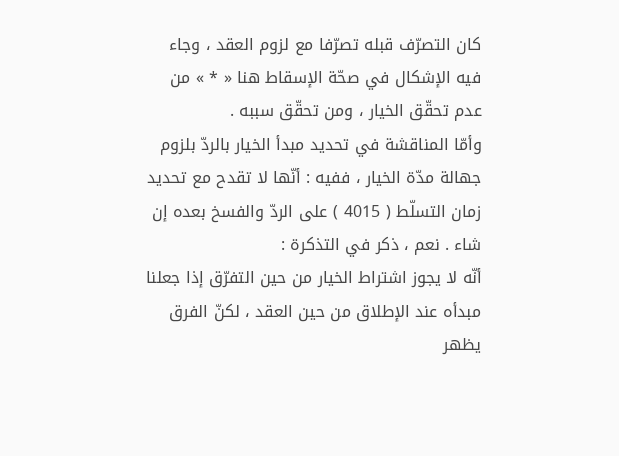كان التصرّف قبله تصرّفا مع لزوم العقد ، وجاء فيه الإشكال في صحّة الإسقاط هنا « * » من عدم تحقّق الخيار ، ومن تحقّق سببه .
وأمّا المناقشة في تحديد مبدأ الخيار بالردّ بلزوم جهالة مدّة الخيار ، ففيه : أنّها لا تقدح مع تحديد زمان التسلّط ( 4015 ) على الردّ والفسخ بعده إن شاء . نعم ، ذكر في التذكرة :
أنّه لا يجوز اشتراط الخيار من حين التفرّق إذا جعلنا مبدأه عند الإطلاق من حين العقد ، لكنّ الفرق يظهر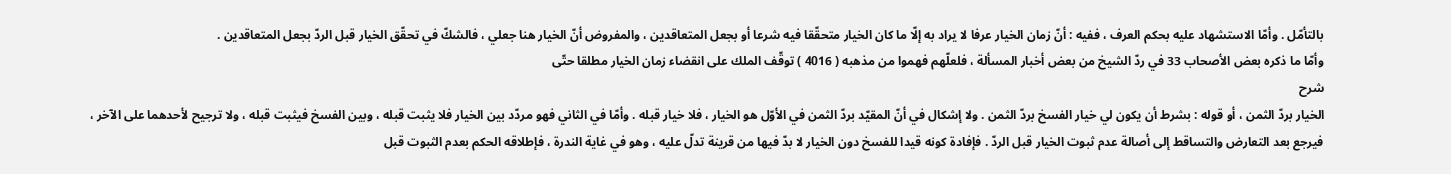بالتأمّل . وأمّا الاستشهاد عليه بحكم العرف ، ففيه : أنّ زمان الخيار عرفا لا يراد به إلّا ما كان الخيار متحقّقا فيه شرعا أو بجعل المتعاقدين ، والمفروض أنّ الخيار هنا جعلي ، فالشكّ في تحقّق الخيار قبل الردّ بجعل المتعاقدين .
وأمّا ما ذكره بعض الأصحاب 33 في ردّ الشيخ من بعض أخبار المسألة ، فلعلّهم فهموا من مذهبه ( 4016 ) توقّف الملك على انقضاء زمان الخيار مطلقا حتّى
شرح
الخيار بردّ الثمن ، أو قوله : بشرط أن يكون لي خيار الفسخ بردّ الثمن . ولا إشكال في أنّ المقيّد بردّ الثمن في الأوّل هو الخيار ، فلا خيار قبله . وأمّا في الثاني فهو مردّد بين الخيار فلا يثبت قبله ، وبين الفسخ فيثبت قبله ، ولا ترجيح لأحدهما على الآخر ، فيرجع بعد التعارض والتساقط إلى أصالة عدم ثبوت الخيار قبل الردّ . فإفادة كونه قيدا للفسخ دون الخيار لا بدّ فيها من قرينة تدلّ عليه ، وهو في غاية الندرة ، فإطلاقه الحكم بعدم الثبوت قبل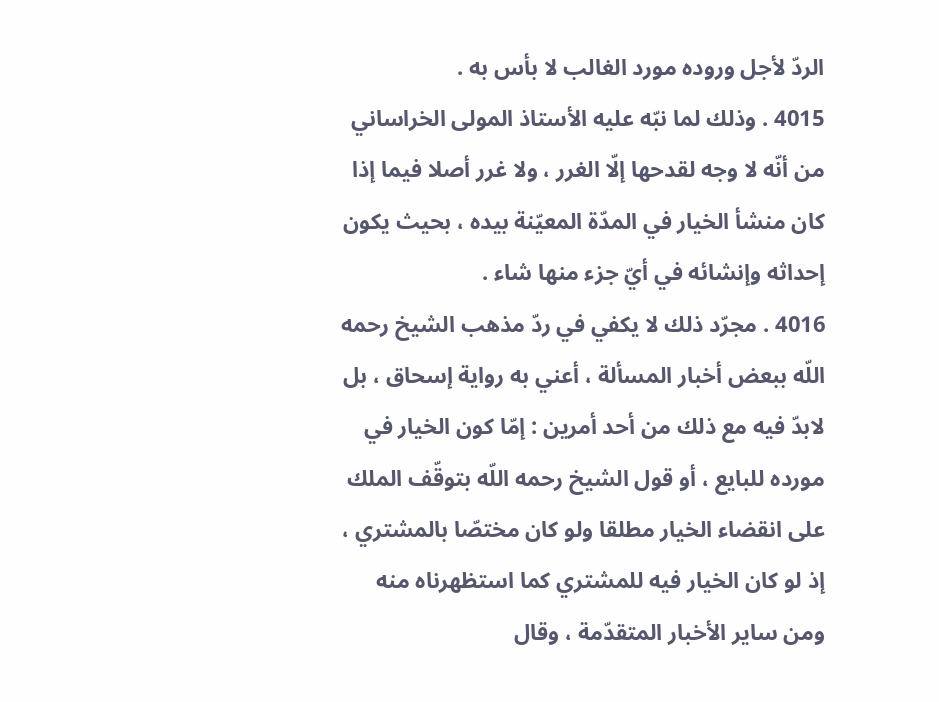الردّ لأجل وروده مورد الغالب لا بأس به .
4015 . وذلك لما نبّه عليه الأستاذ المولى الخراساني من أنّه لا وجه لقدحها إلّا الغرر ، ولا غرر أصلا فيما إذا كان منشأ الخيار في المدّة المعيّنة بيده ، بحيث يكون إحداثه وإنشائه في أيّ جزء منها شاء .
4016 . مجرّد ذلك لا يكفي في ردّ مذهب الشيخ رحمه اللّه ببعض أخبار المسألة ، أعني به رواية إسحاق ، بل لابدّ فيه مع ذلك من أحد أمرين : إمّا كون الخيار في مورده للبايع ، أو قول الشيخ رحمه اللّه بتوقّف الملك على انقضاء الخيار مطلقا ولو كان مختصّا بالمشتري ، إذ لو كان الخيار فيه للمشتري كما استظهرناه منه ومن ساير الأخبار المتقدّمة ، وقال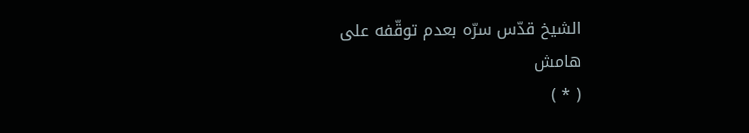الشيخ قدّس سرّه بعدم توقّفه على
هامش
( * )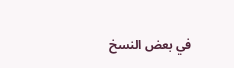في بعض النسخ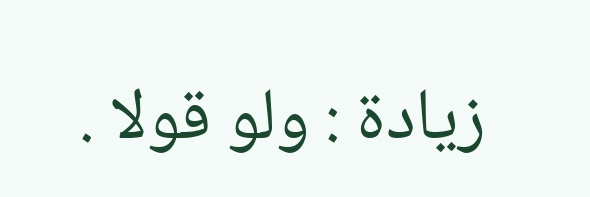زيادة : ولو قولا .